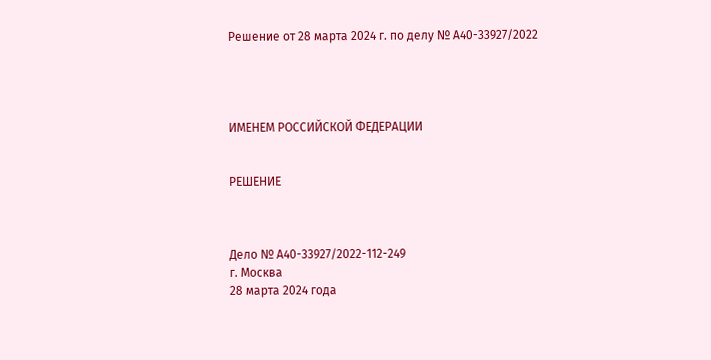Решение от 28 марта 2024 г. по делу № А40-33927/2022




ИМЕНЕМ РОССИЙСКОЙ ФЕДЕРАЦИИ


РЕШЕНИЕ



Дело № А40-33927/2022-112-249
г. Москва
28 марта 2024 года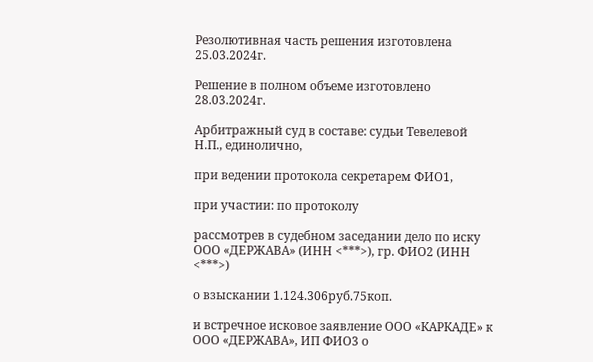Резолютивная часть решения изготовлена 25.03.2024г.

Решение в полном объеме изготовлено 28.03.2024г.

Арбитражный суд в составе: судьи Тевелевой Н.П., единолично,

при ведении протокола секретарем ФИО1,

при участии: по протоколу

рассмотрев в судебном заседании дело по иску ООО «ДЕРЖАВА» (ИНН <***>), гр. ФИО2 (ИНН <***>)

о взыскании 1.124.306руб.75коп.

и встречное исковое заявление ООО «КАРКАДЕ» к ООО «ДЕРЖАВА», ИП ФИО3 о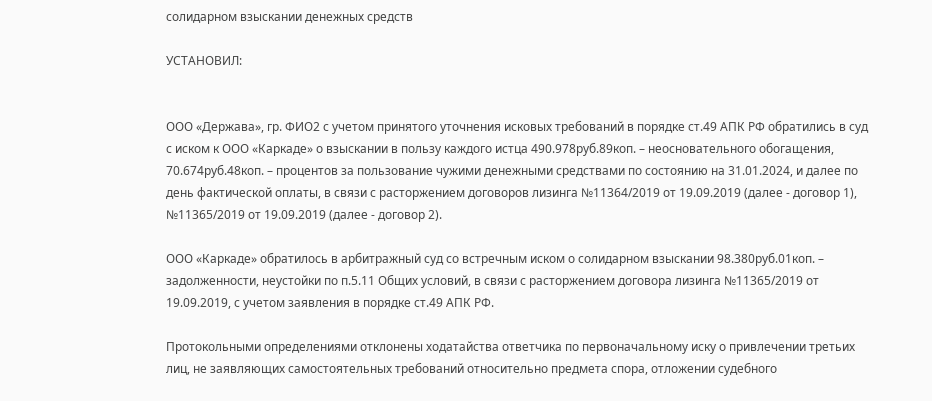солидарном взыскании денежных средств

УСТАНОВИЛ:


ООО «Держава», гр. ФИО2 с учетом принятого уточнения исковых требований в порядке ст.49 АПК РФ обратились в суд с иском к ООО «Каркаде» о взыскании в пользу каждого истца 490.978руб.89коп. – неосновательного обогащения, 70.674руб.48коп. – процентов за пользование чужими денежными средствами по состоянию на 31.01.2024, и далее по день фактической оплаты, в связи с расторжением договоров лизинга №11364/2019 от 19.09.2019 (далее - договор 1), №11365/2019 от 19.09.2019 (далее - договор 2).

ООО «Каркаде» обратилось в арбитражный суд со встречным иском о солидарном взыскании 98.380руб.01коп. – задолженности, неустойки по п.5.11 Общих условий, в связи с расторжением договора лизинга №11365/2019 от 19.09.2019, с учетом заявления в порядке ст.49 АПК РФ.

Протокольными определениями отклонены ходатайства ответчика по первоначальному иску о привлечении третьих лиц, не заявляющих самостоятельных требований относительно предмета спора, отложении судебного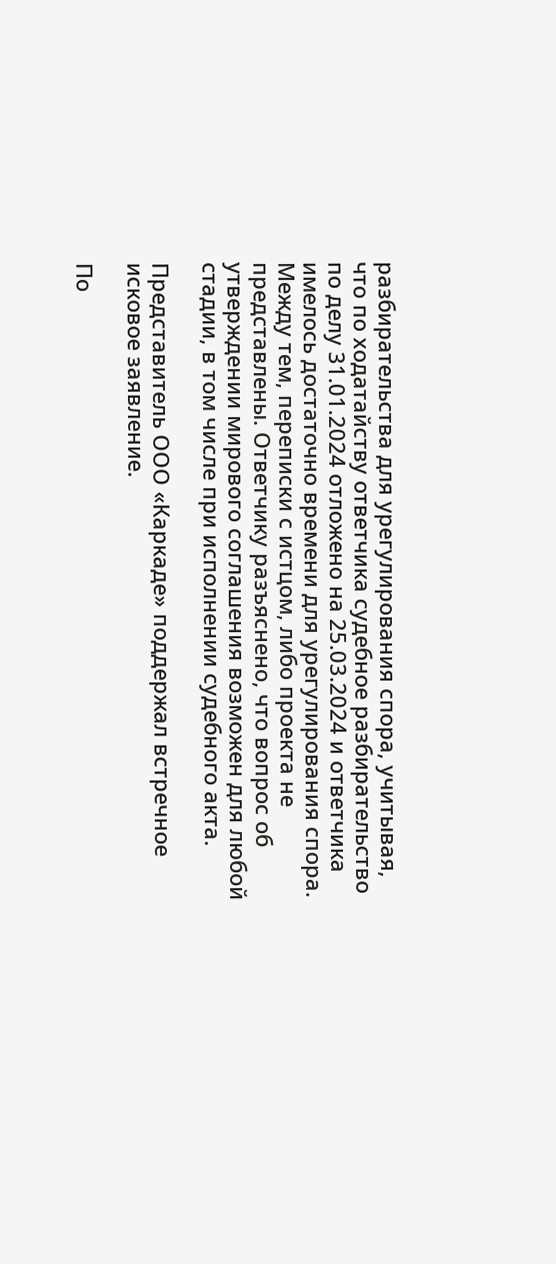разбирательства для урегулирования спора, учитывая, что по ходатайству ответчика судебное разбирательство по делу 31.01.2024 отложено на 25.03.2024 и ответчика имелось достаточно времени для урегулирования спора. Между тем, переписки с истцом, либо проекта не представлены. Ответчику разъяснено, что вопрос об утверждении мирового соглашения возможен для любой стадии, в том числе при исполнении судебного акта.

Представитель ООО «Каркаде» поддержал встречное исковое заявление.

По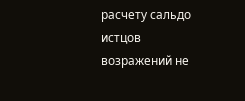расчету сальдо истцов возражений не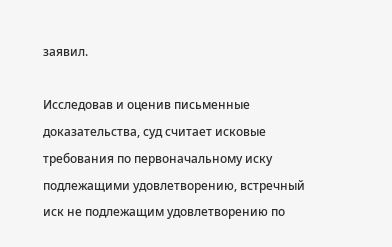заявил.

Исследовав и оценив письменные доказательства, суд считает исковые требования по первоначальному иску подлежащими удовлетворению, встречный иск не подлежащим удовлетворению по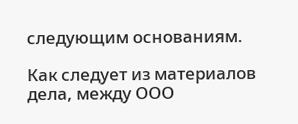следующим основаниям.

Как следует из материалов дела, между ООО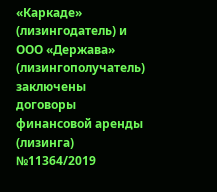«Каркаде» (лизингодатель) и ООО «Держава» (лизингополучатель) заключены договоры финансовой аренды (лизинга) №11364/2019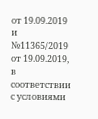от 19.09.2019 и №11365/2019 от 19.09.2019, в соответствии с условиями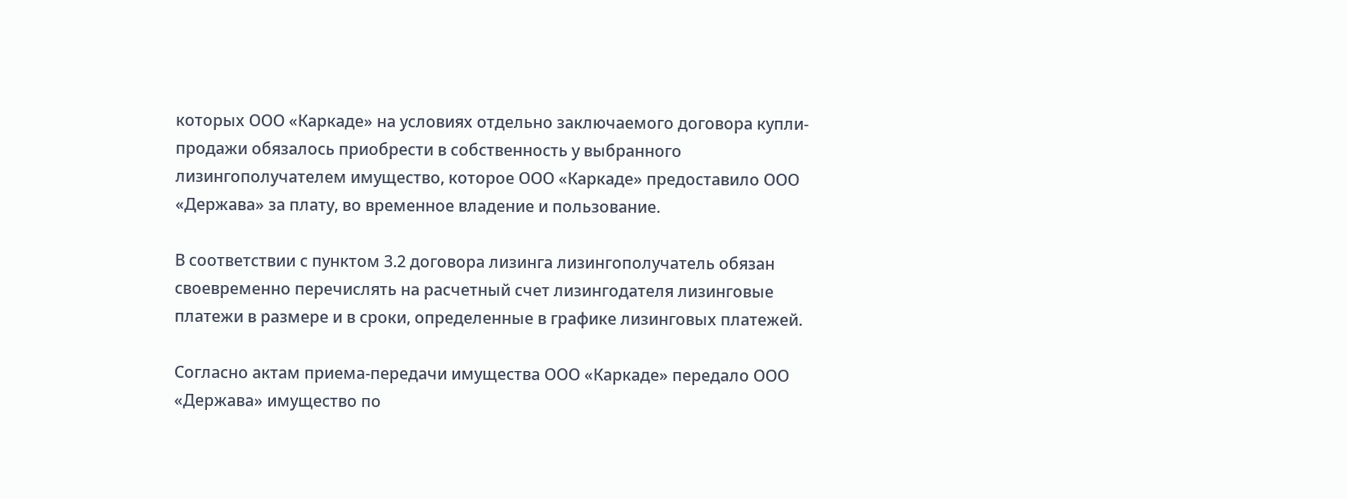которых ООО «Каркаде» на условиях отдельно заключаемого договора купли-продажи обязалось приобрести в собственность у выбранного лизингополучателем имущество, которое ООО «Каркаде» предоставило ООО «Держава» за плату, во временное владение и пользование.

В соответствии с пунктом 3.2 договора лизинга лизингополучатель обязан своевременно перечислять на расчетный счет лизингодателя лизинговые платежи в размере и в сроки, определенные в графике лизинговых платежей.

Согласно актам приема-передачи имущества ООО «Каркаде» передало ООО «Держава» имущество по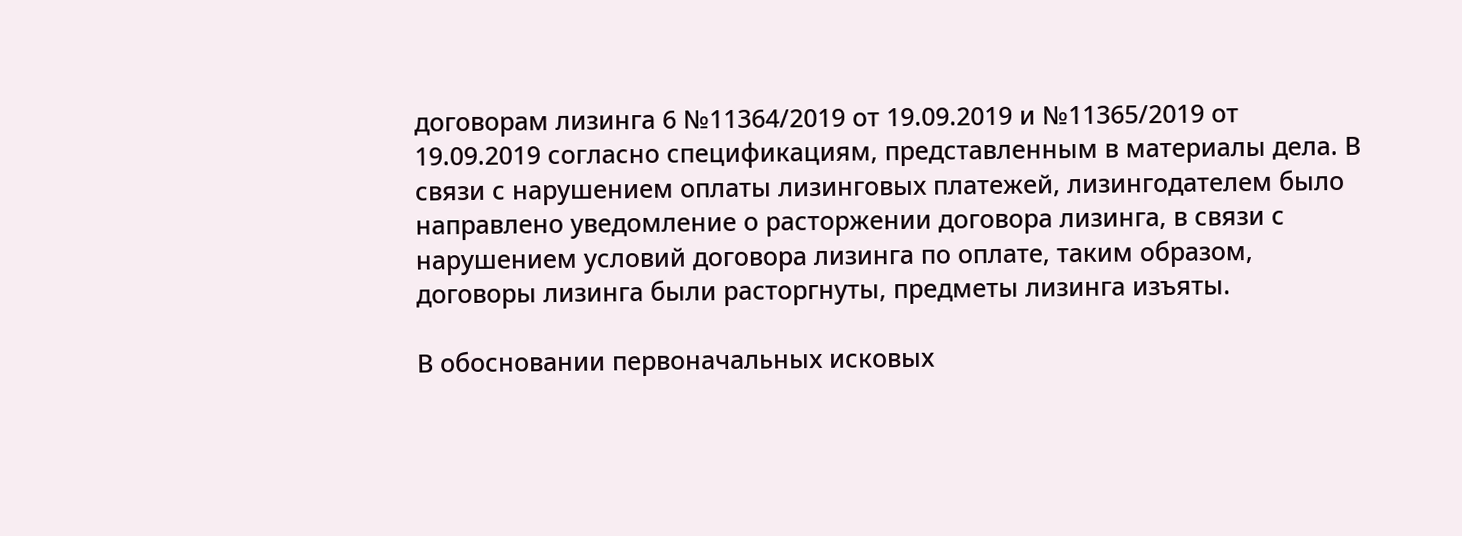договорам лизинга 6 №11364/2019 от 19.09.2019 и №11365/2019 от 19.09.2019 согласно спецификациям, представленным в материалы дела. В связи с нарушением оплаты лизинговых платежей, лизингодателем было направлено уведомление о расторжении договора лизинга, в связи с нарушением условий договора лизинга по оплате, таким образом, договоры лизинга были расторгнуты, предметы лизинга изъяты.

В обосновании первоначальных исковых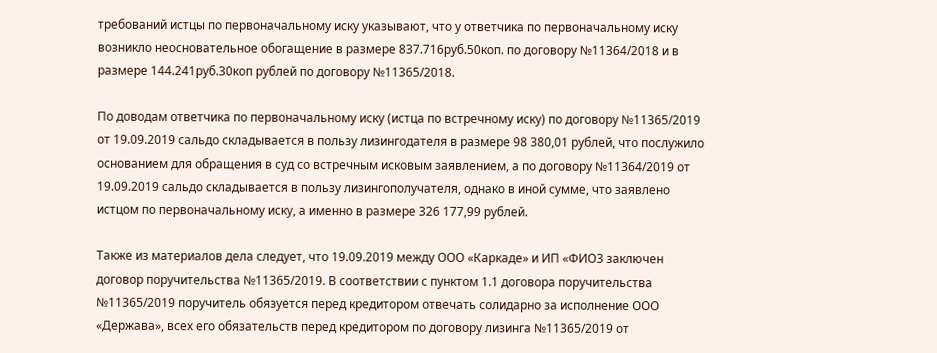требований истцы по первоначальному иску указывают, что у ответчика по первоначальному иску возникло неосновательное обогащение в размере 837.716руб.50коп. по договору №11364/2018 и в размере 144.241руб.30коп рублей по договору №11365/2018.

По доводам ответчика по первоначальному иску (истца по встречному иску) по договору №11365/2019 от 19.09.2019 сальдо складывается в пользу лизингодателя в размере 98 380,01 рублей, что послужило основанием для обращения в суд со встречным исковым заявлением, а по договору №11364/2019 от 19.09.2019 сальдо складывается в пользу лизингополучателя, однако в иной сумме, что заявлено истцом по первоначальному иску, а именно в размере 326 177,99 рублей.

Также из материалов дела следует, что 19.09.2019 между ООО «Каркаде» и ИП «ФИО3 заключен договор поручительства №11365/2019. В соответствии с пунктом 1.1 договора поручительства №11365/2019 поручитель обязуется перед кредитором отвечать солидарно за исполнение ООО «Держава», всех его обязательств перед кредитором по договору лизинга №11365/2019 от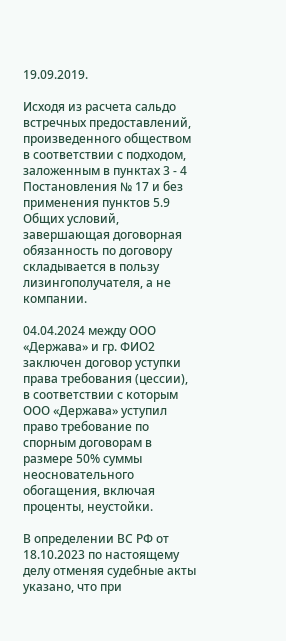19.09.2019.

Исходя из расчета сальдо встречных предоставлений, произведенного обществом в соответствии с подходом, заложенным в пунктах 3 - 4 Постановления № 17 и без применения пунктов 5.9 Общих условий, завершающая договорная обязанность по договору складывается в пользу лизингополучателя, а не компании.

04.04.2024 между ООО «Держава» и гр. ФИО2 заключен договор уступки права требования (цессии), в соответствии с которым ООО «Держава» уступил право требование по спорным договорам в размере 50% суммы неосновательного обогащения, включая проценты, неустойки.

В определении ВС РФ от 18.10.2023 по настоящему делу отменяя судебные акты указано, что при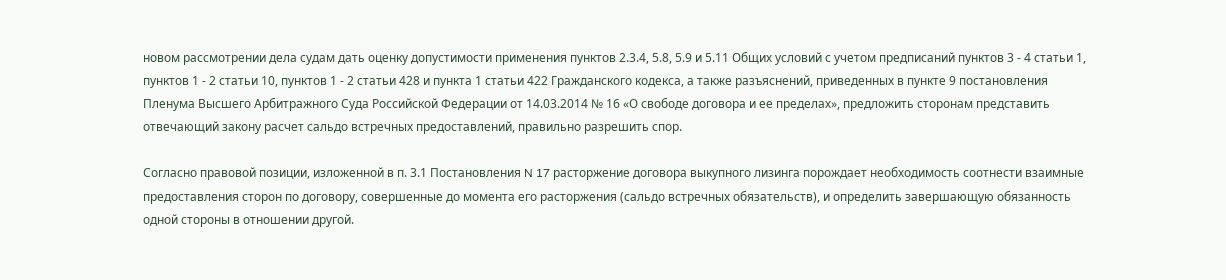новом рассмотрении дела судам дать оценку допустимости применения пунктов 2.3.4, 5.8, 5.9 и 5.11 Общих условий с учетом предписаний пунктов 3 - 4 статьи 1, пунктов 1 - 2 статьи 10, пунктов 1 - 2 статьи 428 и пункта 1 статьи 422 Гражданского кодекса, а также разъяснений, приведенных в пункте 9 постановления Пленума Высшего Арбитражного Суда Российской Федерации от 14.03.2014 № 16 «О свободе договора и ее пределах», предложить сторонам представить отвечающий закону расчет сальдо встречных предоставлений, правильно разрешить спор.

Согласно правовой позиции, изложенной в п. 3.1 Постановления N 17 расторжение договора выкупного лизинга порождает необходимость соотнести взаимные предоставления сторон по договору, совершенные до момента его расторжения (сальдо встречных обязательств), и определить завершающую обязанность одной стороны в отношении другой.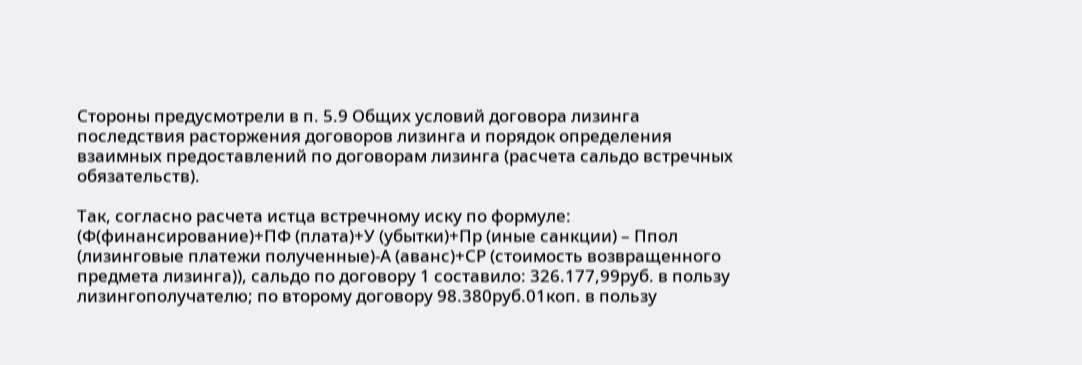Стороны предусмотрели в п. 5.9 Общих условий договора лизинга последствия расторжения договоров лизинга и порядок определения взаимных предоставлений по договорам лизинга (расчета сальдо встречных обязательств).

Так, согласно расчета истца встречному иску по формуле: (Ф(финансирование)+ПФ (плата)+У (убытки)+Пр (иные санкции) – Ппол (лизинговые платежи полученные)-А (аванс)+СР (стоимость возвращенного предмета лизинга)), сальдо по договору 1 составило: 326.177,99руб. в пользу лизингополучателю; по второму договору 98.380руб.01коп. в пользу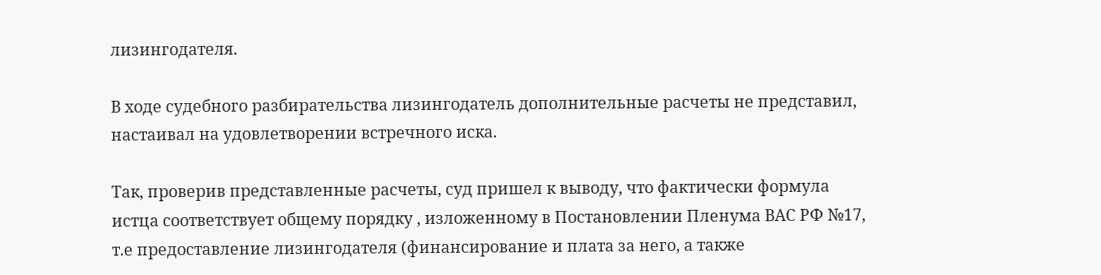лизингодателя.

В ходе судебного разбирательства лизингодатель дополнительные расчеты не представил, настаивал на удовлетворении встречного иска.

Так, проверив представленные расчеты, суд пришел к выводу, что фактически формула истца соответствует общему порядку , изложенному в Постановлении Пленума ВАС РФ №17, т.е предоставление лизингодателя (финансирование и плата за него, а также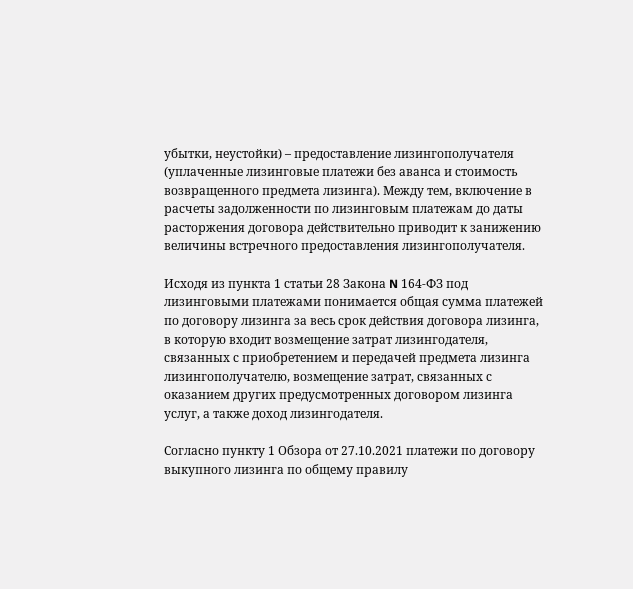убытки, неустойки) – предоставление лизингополучателя (уплаченные лизинговые платежи без аванса и стоимость возвращенного предмета лизинга). Между тем, включение в расчеты задолженности по лизинговым платежам до даты расторжения договора действительно приводит к занижению величины встречного предоставления лизингополучателя.

Исходя из пункта 1 статьи 28 Закона N 164-ФЗ под лизинговыми платежами понимается общая сумма платежей по договору лизинга за весь срок действия договора лизинга, в которую входит возмещение затрат лизингодателя, связанных с приобретением и передачей предмета лизинга лизингополучателю, возмещение затрат, связанных с оказанием других предусмотренных договором лизинга услуг, а также доход лизингодателя.

Согласно пункту 1 Обзора от 27.10.2021 платежи по договору выкупного лизинга по общему правилу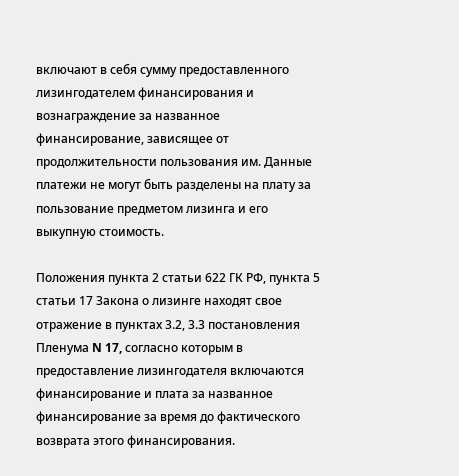включают в себя сумму предоставленного лизингодателем финансирования и вознаграждение за названное финансирование, зависящее от продолжительности пользования им. Данные платежи не могут быть разделены на плату за пользование предметом лизинга и его выкупную стоимость.

Положения пункта 2 статьи 622 ГК РФ, пункта 5 статьи 17 Закона о лизинге находят свое отражение в пунктах 3.2, 3.3 постановления Пленума N 17, согласно которым в предоставление лизингодателя включаются финансирование и плата за названное финансирование за время до фактического возврата этого финансирования.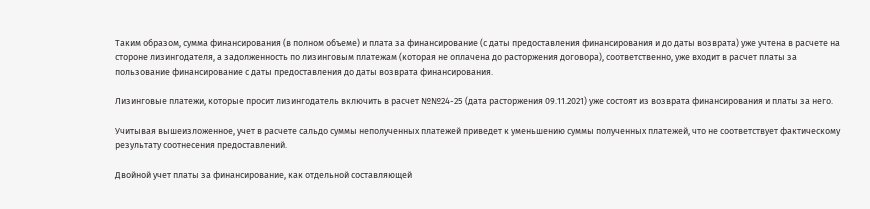Таким образом, сумма финансирования (в полном объеме) и плата за финансирование (с даты предоставления финансирования и до даты возврата) уже учтена в расчете на стороне лизингодателя, а задолженность по лизинговым платежам (которая не оплачена до расторжения договора), соответственно, уже входит в расчет платы за пользование финансирование с даты предоставления до даты возврата финансирования.

Лизинговые платежи, которые просит лизингодатель включить в расчет №№24-25 (дата расторжения 09.11.2021) уже состоят из возврата финансирования и платы за него.

Учитывая вышеизложенное, учет в расчете сальдо суммы неполученных платежей приведет к уменьшению суммы полученных платежей, что не соответствует фактическому результату соотнесения предоставлений.

Двойной учет платы за финансирование, как отдельной составляющей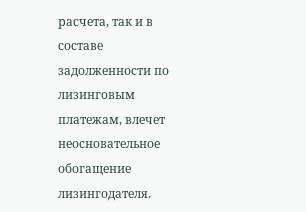расчета, так и в составе задолженности по лизинговым платежам, влечет неосновательное обогащение лизингодателя.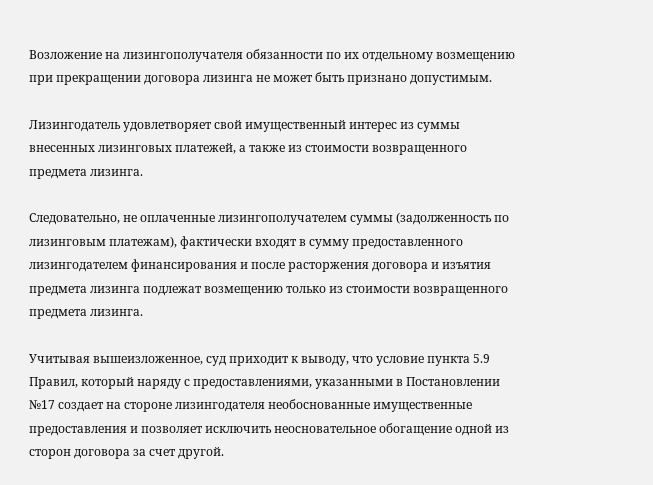Возложение на лизингополучателя обязанности по их отдельному возмещению при прекращении договора лизинга не может быть признано допустимым.

Лизингодатель удовлетворяет свой имущественный интерес из суммы внесенных лизинговых платежей, а также из стоимости возвращенного предмета лизинга.

Следовательно, не оплаченные лизингополучателем суммы (задолженность по лизинговым платежам), фактически входят в сумму предоставленного лизингодателем финансирования и после расторжения договора и изъятия предмета лизинга подлежат возмещению только из стоимости возвращенного предмета лизинга.

Учитывая вышеизложенное, суд приходит к выводу, что условие пункта 5.9 Правил, который наряду с предоставлениями, указанными в Постановлении №17 создает на стороне лизингодателя необоснованные имущественные предоставления и позволяет исключить неосновательное обогащение одной из сторон договора за счет другой.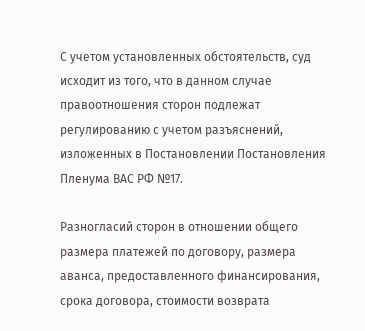С учетом установленных обстоятельств, суд исходит из того, что в данном случае правоотношения сторон подлежат регулированию с учетом разъяснений, изложенных в Постановлении Постановления Пленума ВАС РФ №17.

Разногласий сторон в отношении общего размера платежей по договору, размера аванса, предоставленного финансирования, срока договора, стоимости возврата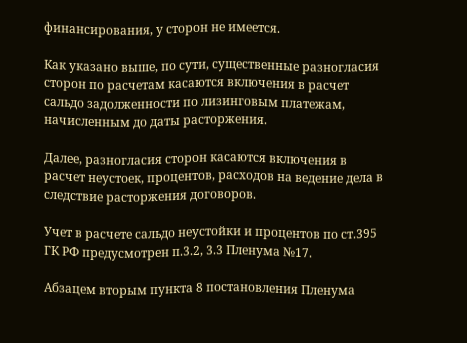финансирования, у сторон не имеется.

Как указано выше, по сути, существенные разногласия сторон по расчетам касаются включения в расчет сальдо задолженности по лизинговым платежам, начисленным до даты расторжения.

Далее, разногласия сторон касаются включения в расчет неустоек, процентов, расходов на ведение дела в следствие расторжения договоров.

Учет в расчете сальдо неустойки и процентов по ст.395 ГК РФ предусмотрен п.3.2, 3.3 Пленума №17.

Абзацем вторым пункта 8 постановления Пленума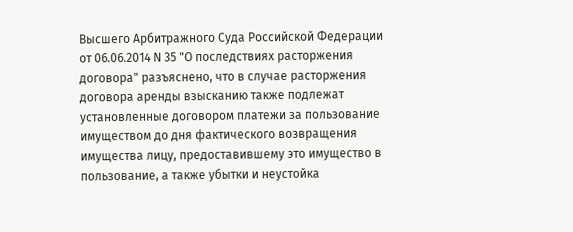Высшего Арбитражного Суда Российской Федерации от 06.06.2014 N 35 "О последствиях расторжения договора" разъяснено, что в случае расторжения договора аренды взысканию также подлежат установленные договором платежи за пользование имуществом до дня фактического возвращения имущества лицу, предоставившему это имущество в пользование, а также убытки и неустойка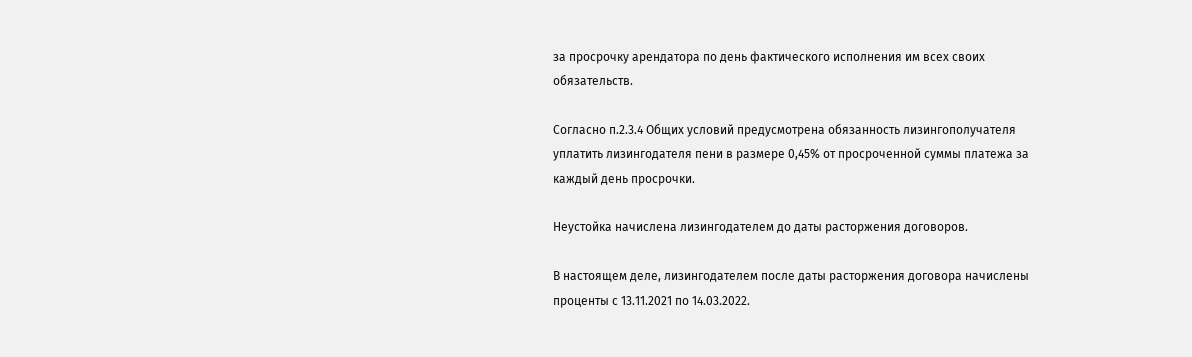за просрочку арендатора по день фактического исполнения им всех своих обязательств.

Согласно п.2.3.4 Общих условий предусмотрена обязанность лизингополучателя уплатить лизингодателя пени в размере 0,45% от просроченной суммы платежа за каждый день просрочки.

Неустойка начислена лизингодателем до даты расторжения договоров.

В настоящем деле, лизингодателем после даты расторжения договора начислены проценты с 13.11.2021 по 14.03.2022.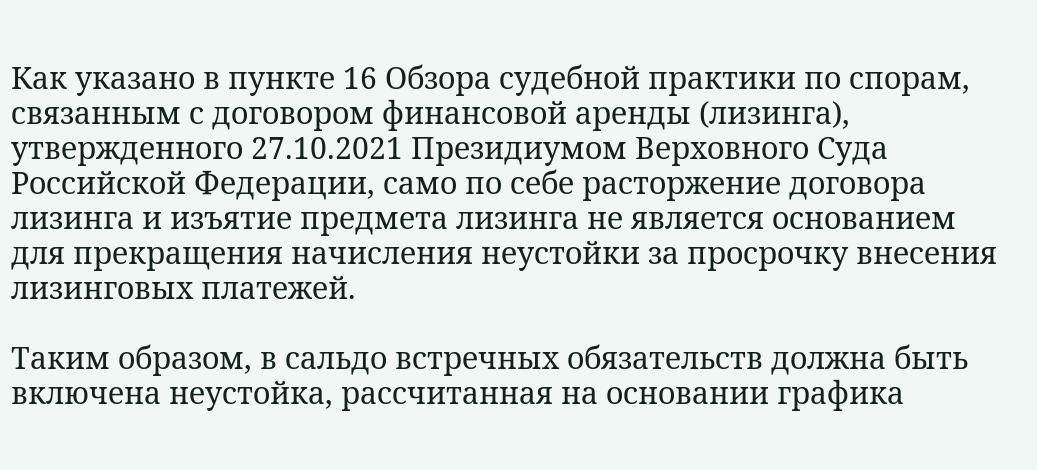Как указано в пункте 16 Обзора судебной практики по спорам, связанным с договором финансовой аренды (лизинга), утвержденного 27.10.2021 Президиумом Верховного Суда Российской Федерации, само по себе расторжение договора лизинга и изъятие предмета лизинга не является основанием для прекращения начисления неустойки за просрочку внесения лизинговых платежей.

Таким образом, в сальдо встречных обязательств должна быть включена неустойка, рассчитанная на основании графика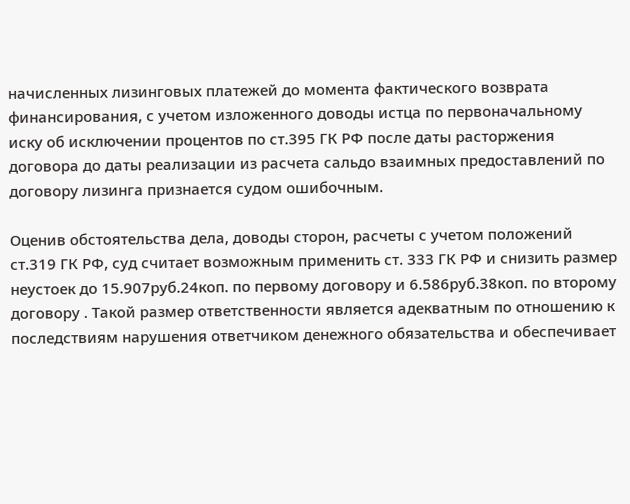начисленных лизинговых платежей до момента фактического возврата финансирования, с учетом изложенного доводы истца по первоначальному иску об исключении процентов по ст.395 ГК РФ после даты расторжения договора до даты реализации из расчета сальдо взаимных предоставлений по договору лизинга признается судом ошибочным.

Оценив обстоятельства дела, доводы сторон, расчеты с учетом положений ст.319 ГК РФ, суд считает возможным применить ст. 333 ГК РФ и снизить размер неустоек до 15.907руб.24коп. по первому договору и 6.586руб.38коп. по второму договору . Такой размер ответственности является адекватным по отношению к последствиям нарушения ответчиком денежного обязательства и обеспечивает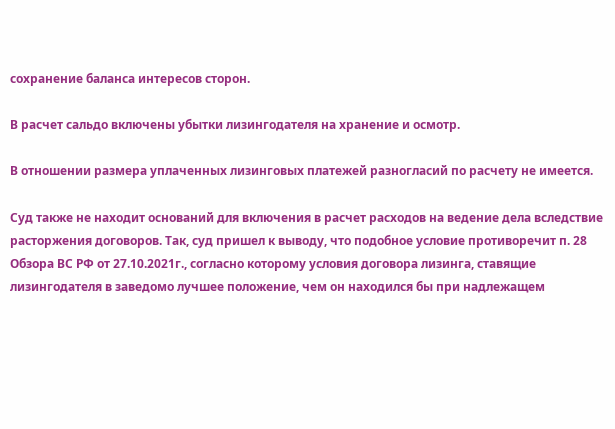сохранение баланса интересов сторон.

В расчет сальдо включены убытки лизингодателя на хранение и осмотр.

В отношении размера уплаченных лизинговых платежей разногласий по расчету не имеется.

Суд также не находит оснований для включения в расчет расходов на ведение дела вследствие расторжения договоров. Так, суд пришел к выводу, что подобное условие противоречит п. 28 Обзора ВС РФ от 27.10.2021г., согласно которому условия договора лизинга, ставящие лизингодателя в заведомо лучшее положение, чем он находился бы при надлежащем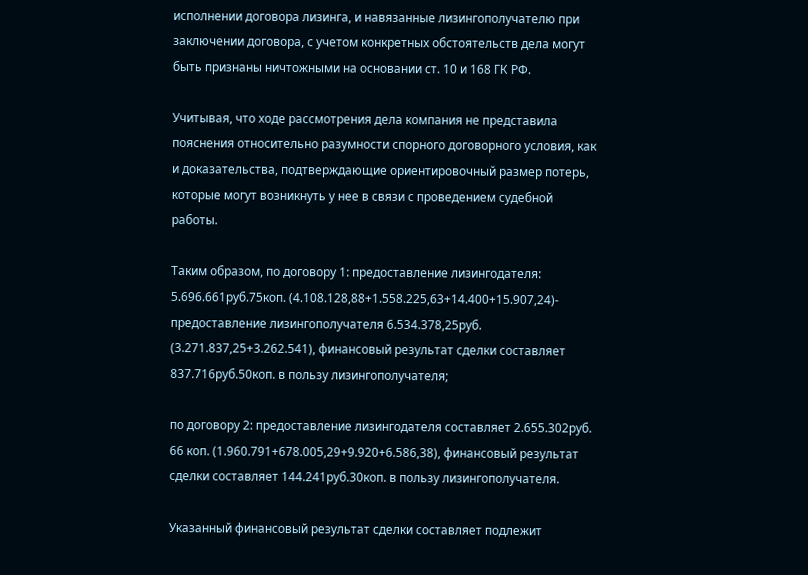исполнении договора лизинга, и навязанные лизингополучателю при заключении договора, с учетом конкретных обстоятельств дела могут быть признаны ничтожными на основании ст. 10 и 168 ГК РФ.

Учитывая, что ходе рассмотрения дела компания не представила пояснения относительно разумности спорного договорного условия, как и доказательства, подтверждающие ориентировочный размер потерь, которые могут возникнуть у нее в связи с проведением судебной работы.

Таким образом, по договору 1: предоставление лизингодателя: 5.696.661руб.75коп. (4.108.128,88+1.558.225,63+14.400+15.907,24)- предоставление лизингополучателя 6.534.378,25руб. (3.271.837,25+3.262.541), финансовый результат сделки составляет 837.716руб.50коп. в пользу лизингополучателя;

по договору 2: предоставление лизингодателя составляет 2.655.302руб. 66 коп. (1.960.791+678.005,29+9.920+6.586,38), финансовый результат сделки составляет 144.241руб.30коп. в пользу лизингополучателя.

Указанный финансовый результат сделки составляет подлежит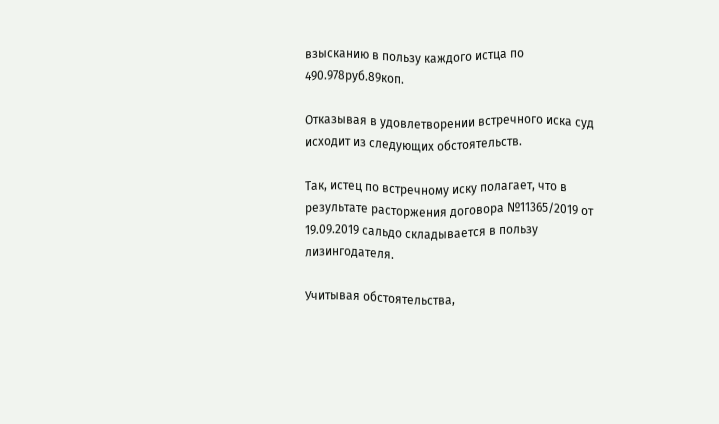взысканию в пользу каждого истца по 490.978руб.89коп.

Отказывая в удовлетворении встречного иска суд исходит из следующих обстоятельств.

Так, истец по встречному иску полагает, что в результате расторжения договора №11365/2019 от 19.09.2019 сальдо складывается в пользу лизингодателя.

Учитывая обстоятельства,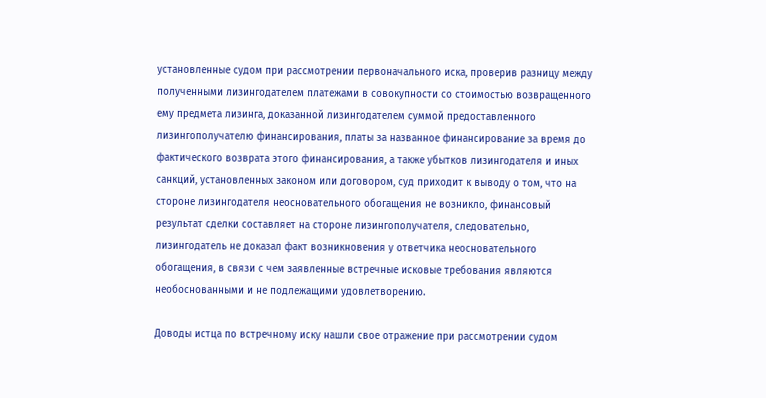установленные судом при рассмотрении первоначального иска, проверив разницу между полученными лизингодателем платежами в совокупности со стоимостью возвращенного ему предмета лизинга, доказанной лизингодателем суммой предоставленного лизингополучателю финансирования, платы за названное финансирование за время до фактического возврата этого финансирования, а также убытков лизингодателя и иных санкций, установленных законом или договором, суд приходит к выводу о том, что на стороне лизингодателя неосновательного обогащения не возникло, финансовый результат сделки составляет на стороне лизингополучателя, следовательно, лизингодатель не доказал факт возникновения у ответчика неосновательного обогащения, в связи с чем заявленные встречные исковые требования являются необоснованными и не подлежащими удовлетворению.

Доводы истца по встречному иску нашли свое отражение при рассмотрении судом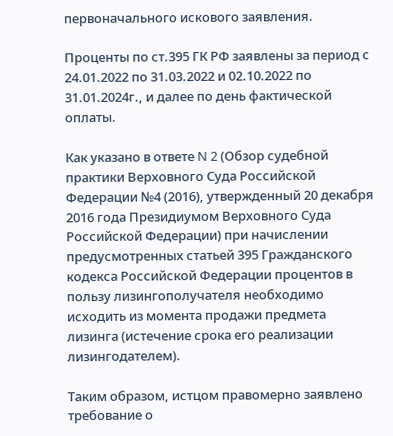первоначального искового заявления.

Проценты по ст.395 ГК РФ заявлены за период с 24.01.2022 по 31.03.2022 и 02.10.2022 по 31.01.2024г., и далее по день фактической оплаты.

Как указано в ответе N 2 (Обзор судебной практики Верховного Суда Российской Федерации №4 (2016), утвержденный 20 декабря 2016 года Президиумом Верховного Суда Российской Федерации) при начислении предусмотренных статьей 395 Гражданского кодекса Российской Федерации процентов в пользу лизингополучателя необходимо исходить из момента продажи предмета лизинга (истечение срока его реализации лизингодателем).

Таким образом, истцом правомерно заявлено требование о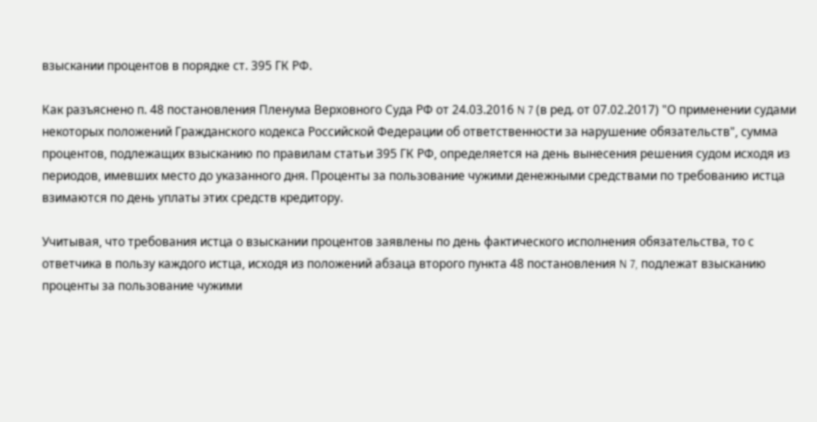взыскании процентов в порядке ст. 395 ГК РФ.

Как разъяснено п. 48 постановления Пленума Верховного Суда РФ от 24.03.2016 N 7 (в ред. от 07.02.2017) "О применении судами некоторых положений Гражданского кодекса Российской Федерации об ответственности за нарушение обязательств", сумма процентов, подлежащих взысканию по правилам статьи 395 ГК РФ, определяется на день вынесения решения судом исходя из периодов, имевших место до указанного дня. Проценты за пользование чужими денежными средствами по требованию истца взимаются по день уплаты этих средств кредитору.

Учитывая, что требования истца о взыскании процентов заявлены по день фактического исполнения обязательства, то с ответчика в пользу каждого истца, исходя из положений абзаца второго пункта 48 постановления N 7, подлежат взысканию проценты за пользование чужими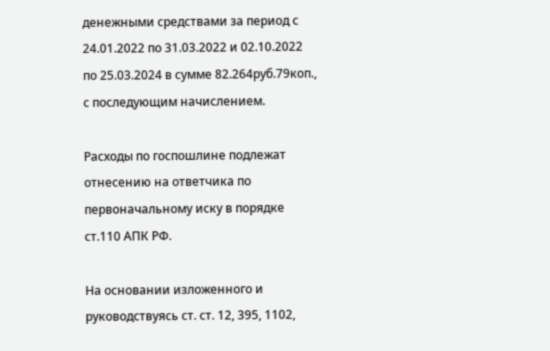денежными средствами за период с 24.01.2022 по 31.03.2022 и 02.10.2022 по 25.03.2024 в сумме 82.264руб.79коп., с последующим начислением.

Расходы по госпошлине подлежат отнесению на ответчика по первоначальному иску в порядке ст.110 АПК РФ.

На основании изложенного и руководствуясь ст. ст. 12, 395, 1102,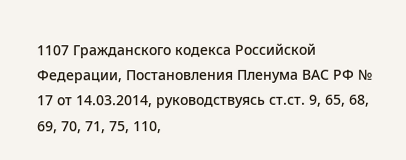1107 Гражданского кодекса Российской Федерации, Постановления Пленума ВАС РФ № 17 от 14.03.2014, руководствуясь ст.ст. 9, 65, 68, 69, 70, 71, 75, 110,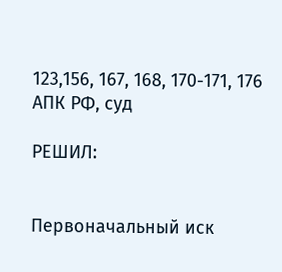123,156, 167, 168, 170-171, 176 АПК РФ, суд

РЕШИЛ:


Первоначальный иск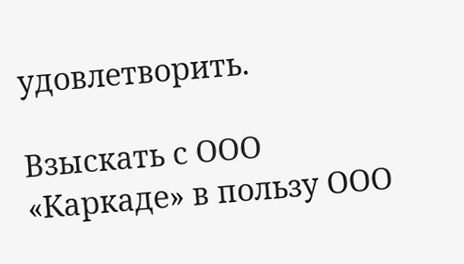удовлетворить.

Взыскать с ООО «Каркаде» в пользу ООО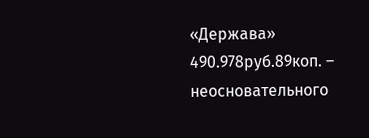«Держава» 490.978руб.89коп. – неосновательного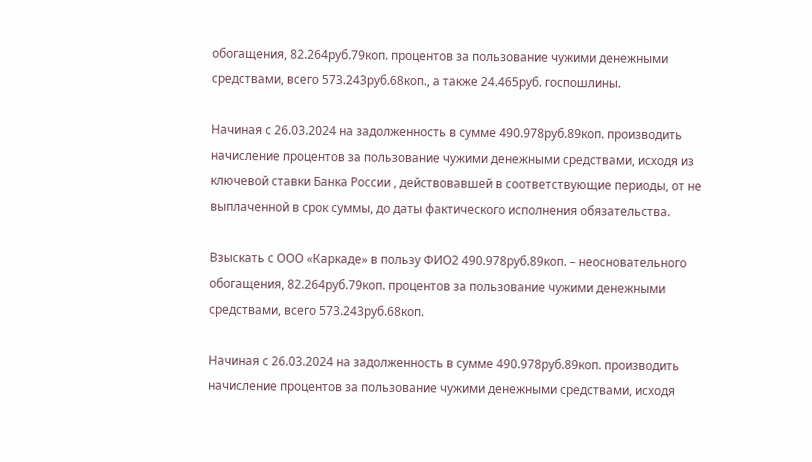обогащения, 82.264руб.79коп. процентов за пользование чужими денежными средствами, всего 573.243руб.68коп., а также 24.465руб. госпошлины.

Начиная с 26.03.2024 на задолженность в сумме 490.978руб.89коп. производить начисление процентов за пользование чужими денежными средствами, исходя из ключевой ставки Банка России , действовавшей в соответствующие периоды, от не выплаченной в срок суммы, до даты фактического исполнения обязательства.

Взыскать с ООО «Каркаде» в пользу ФИО2 490.978руб.89коп. – неосновательного обогащения, 82.264руб.79коп. процентов за пользование чужими денежными средствами, всего 573.243руб.68коп.

Начиная с 26.03.2024 на задолженность в сумме 490.978руб.89коп. производить начисление процентов за пользование чужими денежными средствами, исходя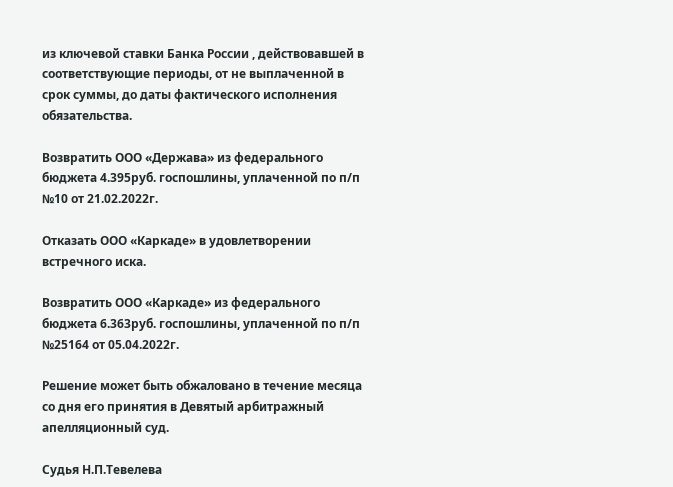из ключевой ставки Банка России , действовавшей в соответствующие периоды, от не выплаченной в срок суммы, до даты фактического исполнения обязательства.

Возвратить ООО «Держава» из федерального бюджета 4.395руб. госпошлины, уплаченной по п/п №10 от 21.02.2022г.

Отказать ООО «Каркаде» в удовлетворении встречного иска.

Возвратить ООО «Каркаде» из федерального бюджета 6.363руб. госпошлины, уплаченной по п/п №25164 от 05.04.2022г.

Решение может быть обжаловано в течение месяца со дня его принятия в Девятый арбитражный апелляционный суд.

Судья Н.П.Тевелева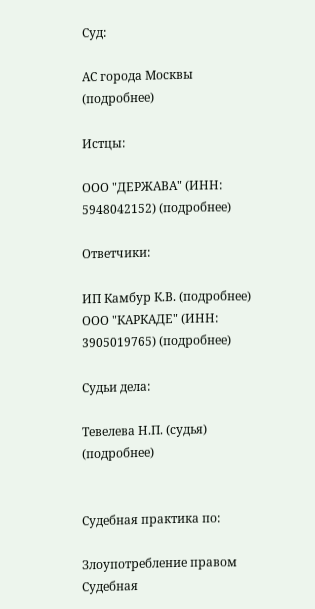Суд:

АС города Москвы (подробнее)

Истцы:

ООО "ДЕРЖАВА" (ИНН: 5948042152) (подробнее)

Ответчики:

ИП Камбур К.В. (подробнее)
ООО "КАРКАДЕ" (ИНН: 3905019765) (подробнее)

Судьи дела:

Тевелева Н.П. (судья) (подробнее)


Судебная практика по:

Злоупотребление правом
Судебная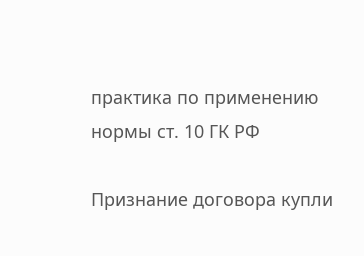практика по применению нормы ст. 10 ГК РФ

Признание договора купли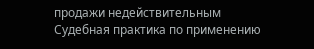продажи недействительным
Судебная практика по применению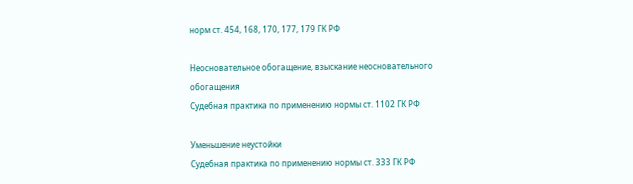норм ст. 454, 168, 170, 177, 179 ГК РФ

Неосновательное обогащение, взыскание неосновательного обогащения
Судебная практика по применению нормы ст. 1102 ГК РФ

Уменьшение неустойки
Судебная практика по применению нормы ст. 333 ГК РФ